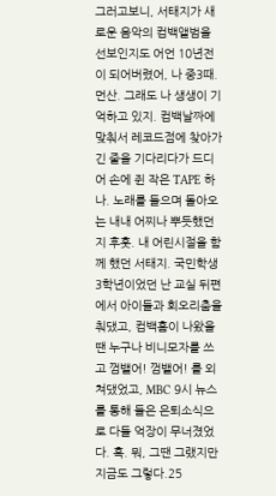그러고보니, 서태지가 새로운 음악의 컴백앨범을 선보인지도 어언 10년전이 되어버렸어, 나 중3때. 먼산. 그래도 나 생생이 기억하고 있지. 컴백날짜에 맞춰서 레코드점에 찾아가 긴 줄을 기다리다가 드디어 손에 쥔 작은 TAPE 하나. 노래를 들으며 돌아오는 내내 어찌나 뿌듯했던지 후훗. 내 어린시절을 함께 했던 서태지. 국민학생 3학년이었던 난 교실 뒤편에서 아이들과 회오리춤을 춰댔고, 컴백홈이 나왔을 땐 누구나 비니모자를 쓰고 껌뱉어! 껌뱉어! 를 외쳐댔었고, MBC 9시 뉴스를 통해 들은 은퇴소식으로 다들 억장이 무너졌었다. 흑. 뭐, 그땐 그랬지만 지금도 그렇다.25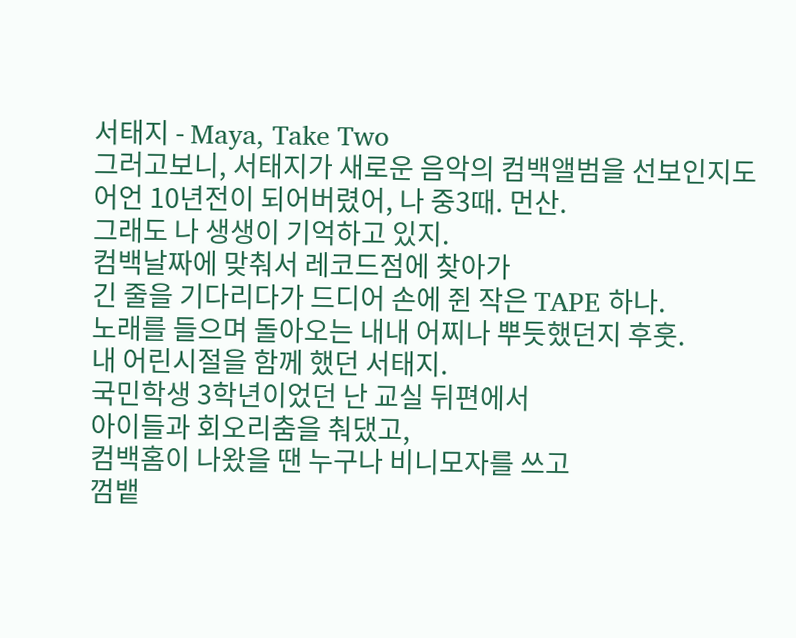서태지 - Maya, Take Two
그러고보니, 서태지가 새로운 음악의 컴백앨범을 선보인지도
어언 10년전이 되어버렸어, 나 중3때. 먼산.
그래도 나 생생이 기억하고 있지.
컴백날짜에 맞춰서 레코드점에 찾아가
긴 줄을 기다리다가 드디어 손에 쥔 작은 TAPE 하나.
노래를 들으며 돌아오는 내내 어찌나 뿌듯했던지 후훗.
내 어린시절을 함께 했던 서태지.
국민학생 3학년이었던 난 교실 뒤편에서
아이들과 회오리춤을 춰댔고,
컴백홈이 나왔을 땐 누구나 비니모자를 쓰고
껌뱉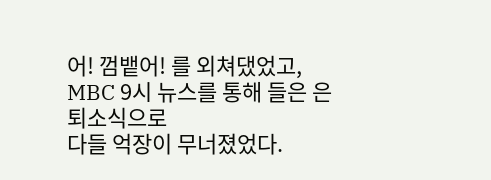어! 껌뱉어! 를 외쳐댔었고,
MBC 9시 뉴스를 통해 들은 은퇴소식으로
다들 억장이 무너졌었다.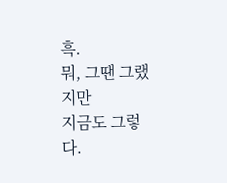흑.
뭐, 그땐 그랬지만
지금도 그렇다.